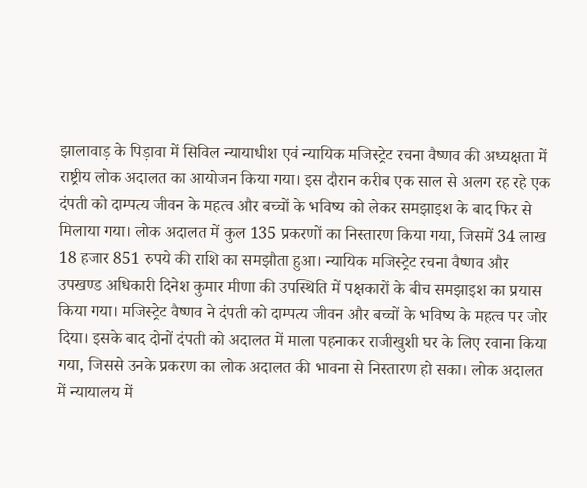झालावाड़ के पिड़ावा में सिविल न्यायाधीश एवं न्यायिक मजिस्ट्रेट रचना वैष्णव की अध्यक्षता में राष्ट्रीय लोक अदालत का आयोजन किया गया। इस दौरान करीब एक साल से अलग रह रहे एक दंपती को दाम्पत्य जीवन के महत्व और बच्चों के भविष्य को लेकर समझाइश के बाद फिर से मिलाया गया। लोक अदालत में कुल 135 प्रकरणों का निस्तारण किया गया, जिसमें 34 लाख 18 हजार 851 रुपये की राशि का समझौता हुआ। न्यायिक मजिस्ट्रेट रचना वैष्णव और उपखण्ड अधिकारी दिनेश कुमार मीणा की उपस्थिति में पक्षकारों के बीच समझाइश का प्रयास किया गया। मजिस्ट्रेट वैष्णव ने दंपती को दाम्पत्य जीवन और बच्चों के भविष्य के महत्व पर जोर दिया। इसके बाद दोनों दंपती को अदालत में माला पहनाकर राजीखुशी घर के लिए रवाना किया गया, जिससे उनके प्रकरण का लोक अदालत की भावना से निस्तारण हो सका। लोक अदालत में न्यायालय में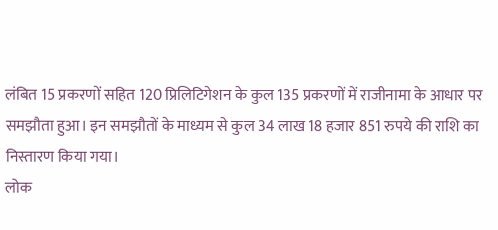लंबित 15 प्रकरणों सहित 120 प्रिलिटिगेशन के कुल 135 प्रकरणों में राजीनामा के आधार पर समझौता हुआ। इन समझौतों के माध्यम से कुल 34 लाख 18 हजार 851 रुपये की राशि का निस्तारण किया गया।
लोक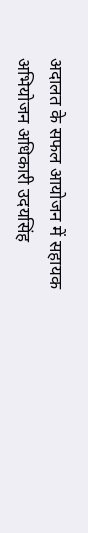अदालत के सफल आयोजन में सहायक अभियोजन अधिकारी उदयसिंह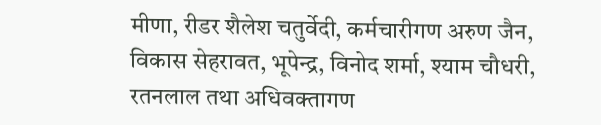मीणा, रीडर शैलेश चतुर्वेदी, कर्मचारीगण अरुण जैन, विकास सेहरावत, भूपेन्द्र, विनोद शर्मा, श्याम चौधरी, रतनलाल तथा अधिवक्तागण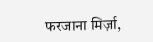फरजाना मिर्ज़ा,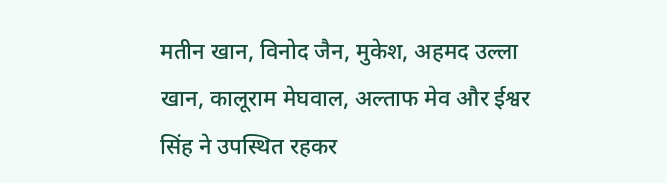मतीन खान, विनोद जैन, मुकेश, अहमद उल्ला खान, कालूराम मेघवाल, अल्ताफ मेव और ईश्वर सिंह ने उपस्थित रहकर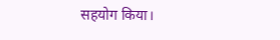सहयोग किया।